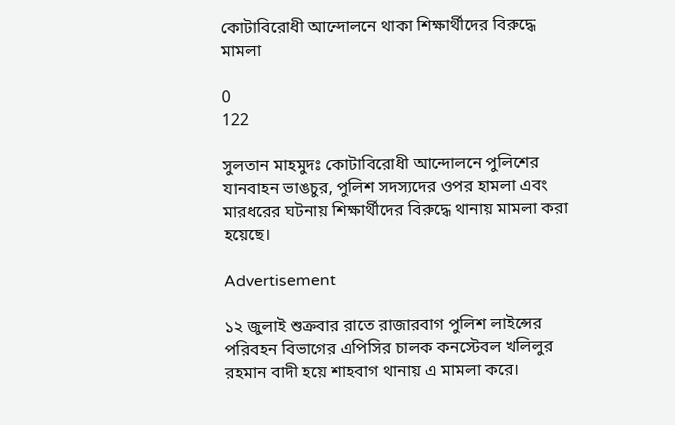কোটাবিরোধী আন্দোলনে থাকা শিক্ষার্থীদের বিরুদ্ধে মামলা

0
122

সুলতান মাহমুদঃ কোটাবিরোধী আন্দোলনে পুলিশের যানবাহন ভাঙচুর, পুলিশ সদস্যদের ওপর হামলা এবং মারধরের ঘটনায় শিক্ষার্থীদের বিরুদ্ধে থানায় মামলা করা হয়েছে।

Advertisement

১২ জুলাই শুক্রবার রাতে রাজারবাগ পুলিশ লাইন্সের পরিবহন বিভাগের এপিসির চালক কনস্টেবল খলিলুর রহমান বাদী হয়ে শাহবাগ থানায় এ মামলা করে।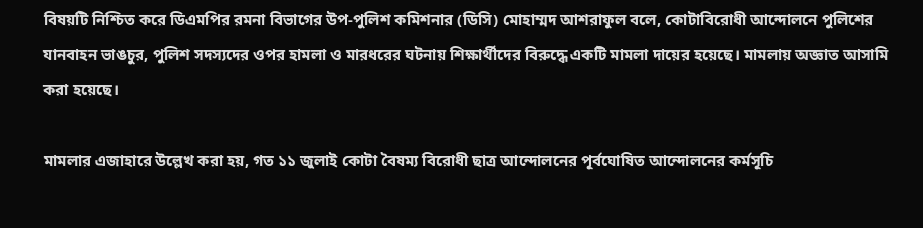বিষয়টি নিশ্চিত করে ডিএমপির রমনা বিভাগের উপ-পুলিশ কমিশনার (ডিসি) মোহাম্মদ আশরাফুল বলে, কোটাবিরোধী আন্দোলনে পুলিশের যানবাহন ভাঙচুর, পুলিশ সদস্যদের ওপর হামলা ও মারধরের ঘটনায় শিক্ষার্থীদের বিরুদ্ধে একটি মামলা দায়ের হয়েছে। মামলায় অজ্ঞাত আসামি করা হয়েছে।

মামলার এজাহারে উল্লেখ করা হয়, গত ১১ জুলাই কোটা বৈষম্য বিরোধী ছাত্র আন্দোলনের পূর্বঘোষিত আন্দোলনের কর্মসূচি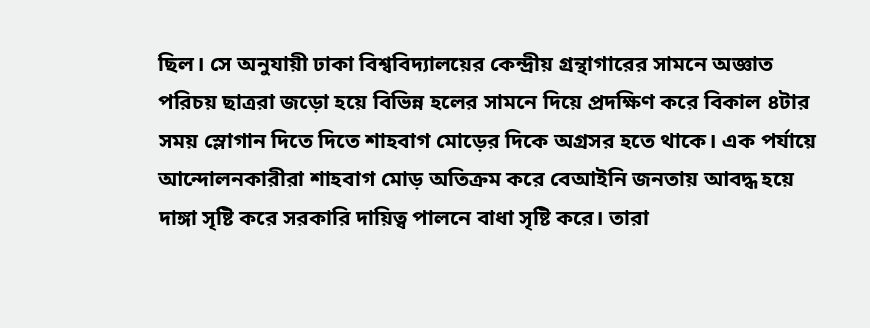ছিল। সে অনুযায়ী ঢাকা বিশ্ববিদ্যালয়ের কেন্দ্রীয় গ্রন্থাগারের সামনে অজ্ঞাত পরিচয় ছাত্ররা জড়ো হয়ে বিভিন্ন হলের সামনে দিয়ে প্রদক্ষিণ করে বিকাল ৪টার সময় স্লোগান দিতে দিতে শাহবাগ মোড়ের দিকে অগ্রসর হতে থাকে। এক পর্যায়ে আন্দোলনকারীরা শাহবাগ মোড় অতিক্রম করে বেআইনি জনতায় আবদ্ধ হয়ে দাঙ্গা সৃষ্টি করে সরকারি দায়িত্ব পালনে বাধা সৃষ্টি করে। তারা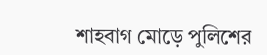শাহবাগ মোড়ে পুলিশের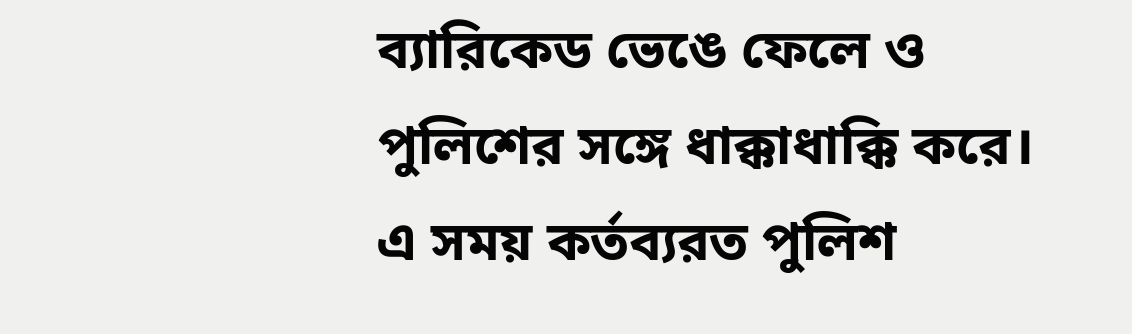ব্যারিকেড ভেঙে ফেলে ও পুলিশের সঙ্গে ধাক্কাধাক্কি করে। এ সময় কর্তব্যরত পুলিশ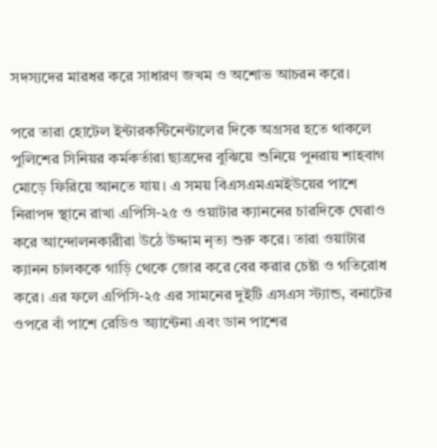সদস্যদের মারধর করে সাধারণ জখম ও অশোভ আচরন করে।

পরে তারা হোটেল ইন্টারকন্টিনেন্টালের দিকে অগ্রসর হতে থাকলে পুলিশের সিনিয়র কর্মকর্তারা ছাত্রদের বুঝিয়ে শুনিয়ে পুনরায় শাহবাগ মোড়ে ফিরিয়ে আনতে যায়। এ সময় বিএসএমএমইউয়ের পাশে নিরাপদ স্থানে রাখা এপিসি-২৫ ও ওয়াটার ক্যাননের চারদিকে ঘেরাও করে আন্দোলনকারীরা উঠে উদ্দাম নৃত্য শুরু করে। তারা ওয়াটার ক্যানন চালককে গাড়ি থেকে জোর করে বের করার চেষ্টা ও গতিরোধ করে। এর ফলে এপিসি-২৫ এর সামনের দুইটি এসএস স্ট্যান্ড, বনাটের ওপরে বাঁ পাশে রেডিও অ্যান্টেনা এবং ডান পাশের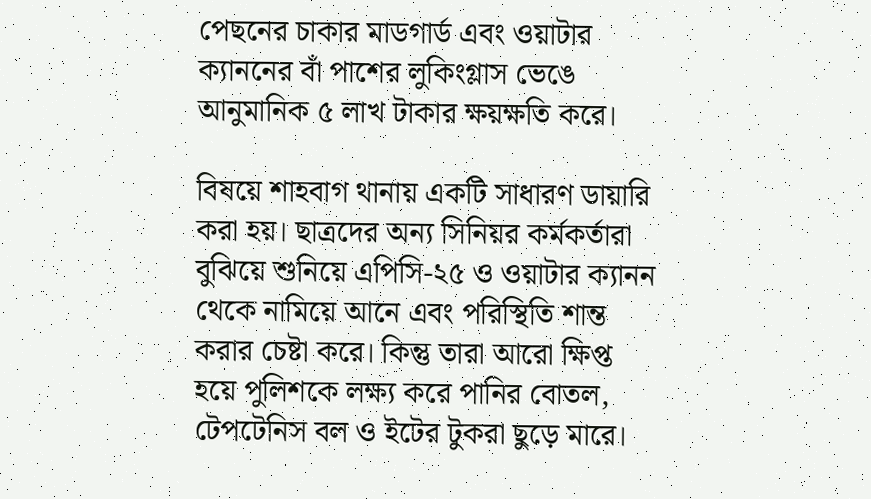পেছনের চাকার মাডগার্ড এবং ওয়াটার ক্যাননের বাঁ পাশের লুকিংগ্লাস ভেঙে আনুমানিক ৫ লাখ টাকার ক্ষয়ক্ষতি করে।

বিষয়ে শাহবাগ থানায় একটি সাধারণ ডায়ারি করা হয়। ছাত্রদের অন্য সিনিয়র কর্মকর্তারা বুঝিয়ে শুনিয়ে এপিসি-২৫ ও ওয়াটার ক্যানন থেকে নামিয়ে আনে এবং পরিস্থিতি শান্ত করার চেষ্টা করে। কিন্তু তারা আরো ক্ষিপ্ত হয়ে পুলিশকে লক্ষ্য করে পানির বোতল, টেপটেনিস বল ও ইটের টুকরা ছুড়ে মারে।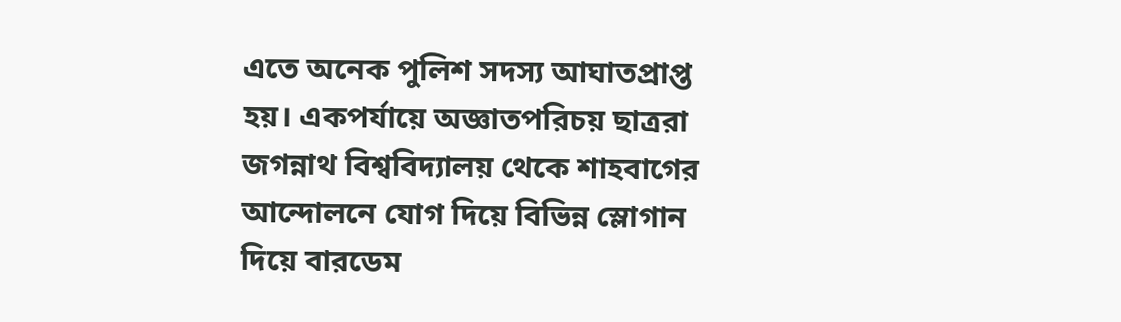এতে অনেক পুলিশ সদস্য আঘাতপ্রাপ্ত হয়। একপর্যায়ে অজ্ঞাতপরিচয় ছাত্ররা জগন্নাথ বিশ্ববিদ্যালয় থেকে শাহবাগের আন্দোলনে যোগ দিয়ে বিভিন্ন স্লোগান দিয়ে বারডেম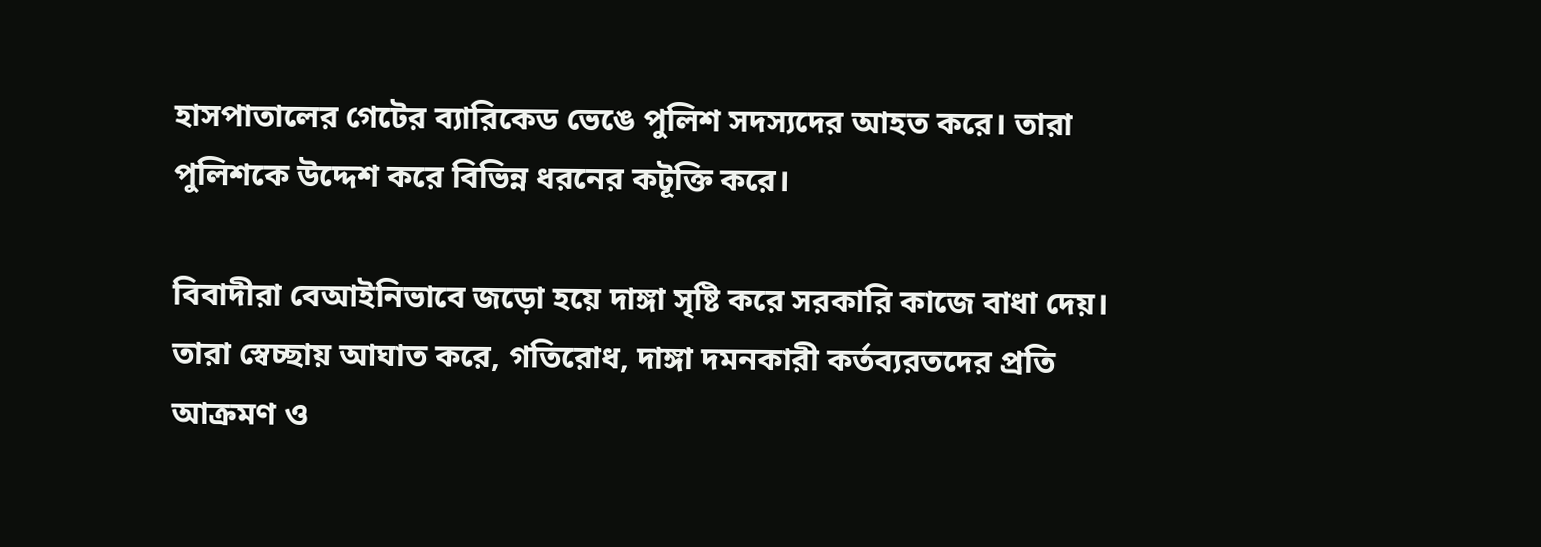হাসপাতালের গেটের ব্যারিকেড ভেঙে পুলিশ সদস্যদের আহত করে। তারা পুলিশকে উদ্দেশ করে বিভিন্ন ধরনের কটূক্তি করে।

বিবাদীরা বেআইনিভাবে জড়ো হয়ে দাঙ্গা সৃষ্টি করে সরকারি কাজে বাধা দেয়। তারা স্বেচ্ছায় আঘাত করে, গতিরোধ, দাঙ্গা দমনকারী কর্তব্যরতদের প্রতি আক্রমণ ও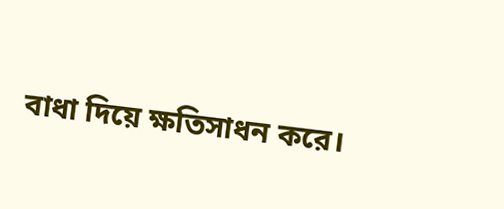বাধা দিয়ে ক্ষতিসাধন করে।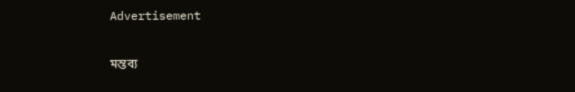Advertisement

মন্তব্য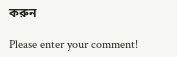করুন

Please enter your comment!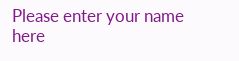Please enter your name here